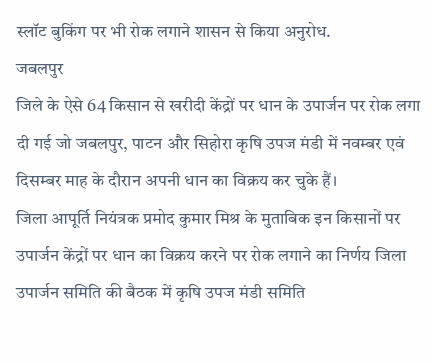स्लॉट बुकिंग पर भी रोक लगाने शासन से किया अनुरोध.
जबलपुर
जिले के ऐसे 64 किसान से खरीदी केंद्रों पर धान के उपार्जन पर रोक लगा दी गई जो जबलपुर, पाटन और सिहोरा कृषि उपज मंडी में नवम्बर एवं दिसम्बर माह के दौरान अपनी धान का विक्रय कर चुके हैं।
जिला आपूर्ति नियंत्रक प्रमोद कुमार मिश्र के मुताबिक इन किसानों पर उपार्जन केंद्रों पर धान का विक्रय करने पर रोक लगाने का निर्णय जिला उपार्जन समिति की बैठक में कृषि उपज मंडी समिति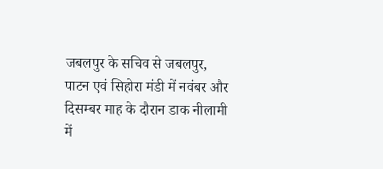जबलपुर के सचिव से जबलपुर, पाटन एवं सिहोरा मंडी में नवंबर और दिसम्बर माह के दौरान डाक नीलामी में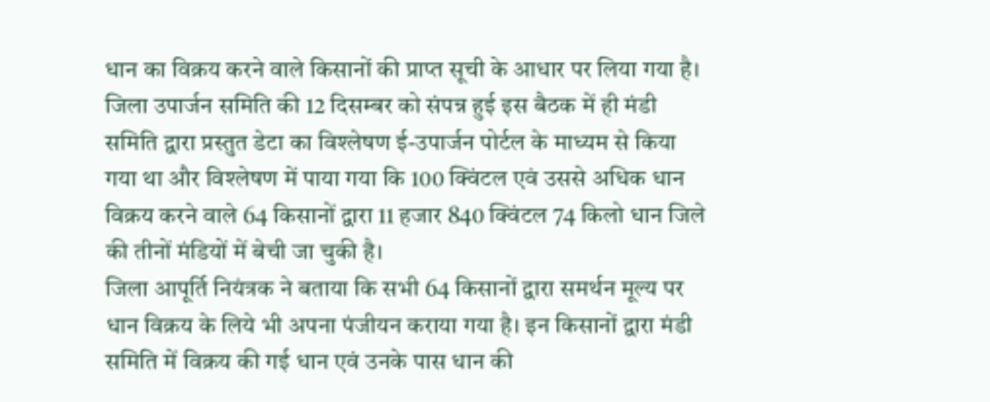धान का विक्रय करने वाले किसानों की प्राप्त सूची के आधार पर लिया गया है।
जिला उपार्जन समिति की 12 दिसम्बर को संपन्न हुई इस बैठक में ही मंडी समिति द्वारा प्रस्तुत डेटा का विश्लेषण ई-उपार्जन पोर्टल के माध्यम से किया गया था और विश्लेषण में पाया गया कि 100 क्विंटल एवं उससे अधिक धान विक्रय करने वाले 64 किसानों द्वारा 11 हजार 840 क्विंटल 74 किलो धान जिले की तीनों मंडियों में बेची जा चुकी है।
जिला आपूर्ति नियंत्रक ने बताया कि सभी 64 किसानों द्वारा समर्थन मूल्य पर धान विक्रय के लिये भी अपना पंजीयन कराया गया है। इन किसानों द्वारा मंडी समिति में विक्रय की गई धान एवं उनके पास धान की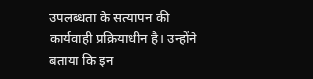उपलब्धता के सत्यापन की कार्यवाही प्रक्रियाधीन है। उन्होंने बताया कि इन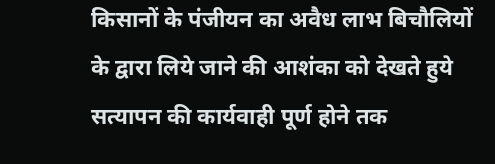किसानों के पंजीयन का अवैध लाभ बिचौलियों के द्वारा लिये जाने की आशंका को देखते हुये सत्यापन की कार्यवाही पूर्ण होने तक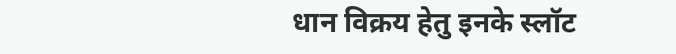धान विक्रय हेतु इनके स्लॉट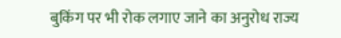बुकिंग पर भी रोक लगाए जाने का अनुरोध राज्य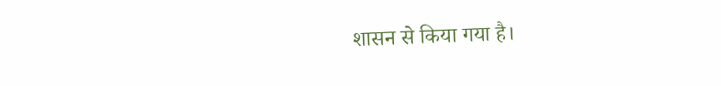शासन से किया गया है।